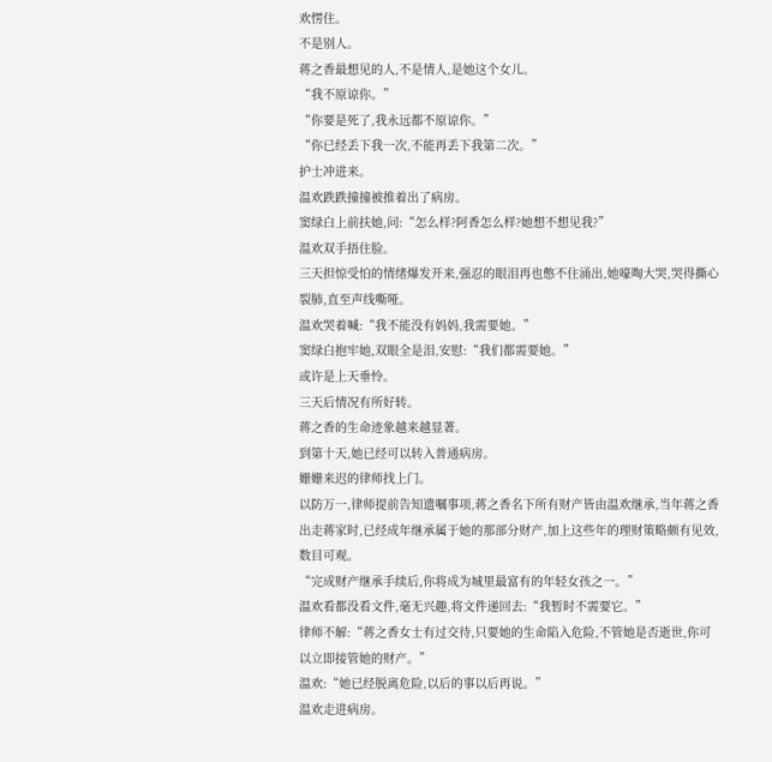欢愣住。
不是别人。
蒋之香最想见的人,不是情人,是她这个女儿。
“我不原谅你。”
“你要是死了,我永远都不原谅你。”
“你已经丢下我一次,不能再丢下我第二次。”
护士冲进来。
温欢跌跌撞撞被推着出了病房。
窦绿白上前扶她,问:“怎么样?阿香怎么样?她想不想见我?”
温欢双手捂住脸。
三天担惊受怕的情绪爆发开来,强忍的眼泪再也憋不住涌出,她嚎啕大哭,哭得撕心裂肺,直至声线嘶哑。
温欢哭着喊:“我不能没有妈妈,我需要她。”
窦绿白抱牢她,双眼全是泪,安慰:“我们都需要她。”
或许是上天垂怜。
三天后情况有所好转。
蒋之香的生命迹象越来越显著。
到第十天,她已经可以转入普通病房。
姗姗来迟的律师找上门。
以防万一,律师提前告知遗嘱事项,蒋之香名下所有财产皆由温欢继承,当年蒋之香出走蒋家时,已经成年继承属于她的那部分财产,加上这些年的理财策略颇有见效,数目可观。
“完成财产继承手续后,你将成为城里最富有的年轻女孩之一。”
温欢看都没看文件,毫无兴趣,将文件递回去:“我暂时不需要它。”
律师不解:“蒋之香女士有过交待,只要她的生命陷入危险,不管她是否逝世,你可以立即接管她的财产。”
温欢:“她已经脱离危险,以后的事以后再说。”
温欢走进病房。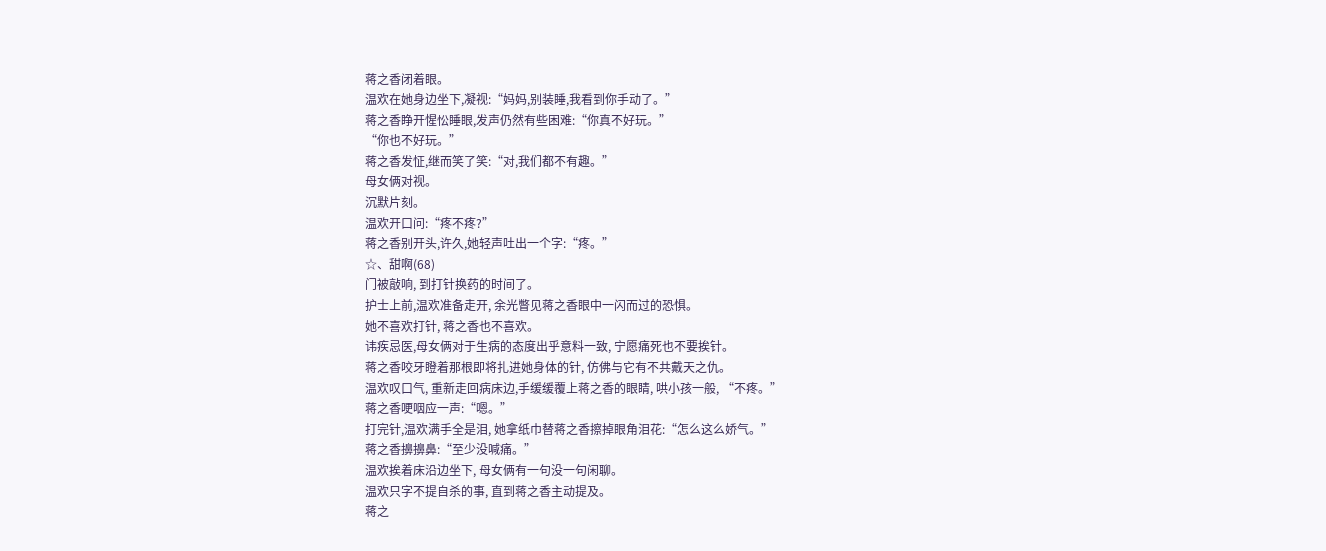蒋之香闭着眼。
温欢在她身边坐下,凝视:“妈妈,别装睡,我看到你手动了。”
蒋之香睁开惺忪睡眼,发声仍然有些困难:“你真不好玩。”
“你也不好玩。”
蒋之香发怔,继而笑了笑:“对,我们都不有趣。”
母女俩对视。
沉默片刻。
温欢开口问:“疼不疼?”
蒋之香别开头,许久,她轻声吐出一个字:“疼。”
☆、甜啊(68)
门被敲响, 到打针换药的时间了。
护士上前,温欢准备走开, 余光瞥见蒋之香眼中一闪而过的恐惧。
她不喜欢打针, 蒋之香也不喜欢。
讳疾忌医,母女俩对于生病的态度出乎意料一致, 宁愿痛死也不要挨针。
蒋之香咬牙瞪着那根即将扎进她身体的针, 仿佛与它有不共戴天之仇。
温欢叹口气, 重新走回病床边,手缓缓覆上蒋之香的眼睛, 哄小孩一般, “不疼。”
蒋之香哽咽应一声:“嗯。”
打完针,温欢满手全是泪, 她拿纸巾替蒋之香擦掉眼角泪花:“怎么这么娇气。”
蒋之香擤擤鼻:“至少没喊痛。”
温欢挨着床沿边坐下, 母女俩有一句没一句闲聊。
温欢只字不提自杀的事, 直到蒋之香主动提及。
蒋之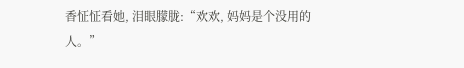香怔怔看她, 泪眼朦胧:“欢欢, 妈妈是个没用的人。”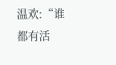温欢:“谁都有活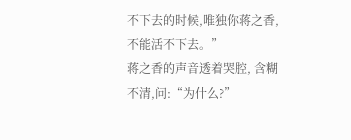不下去的时候,唯独你蒋之香, 不能活不下去。”
蒋之香的声音透着哭腔, 含糊不清,问:“为什么?”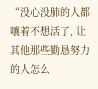“没心没肺的人都嚷着不想活了, 让其他那些勤恳努力的人怎么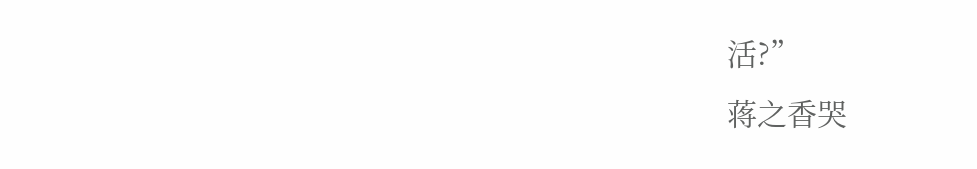活?”
蒋之香哭